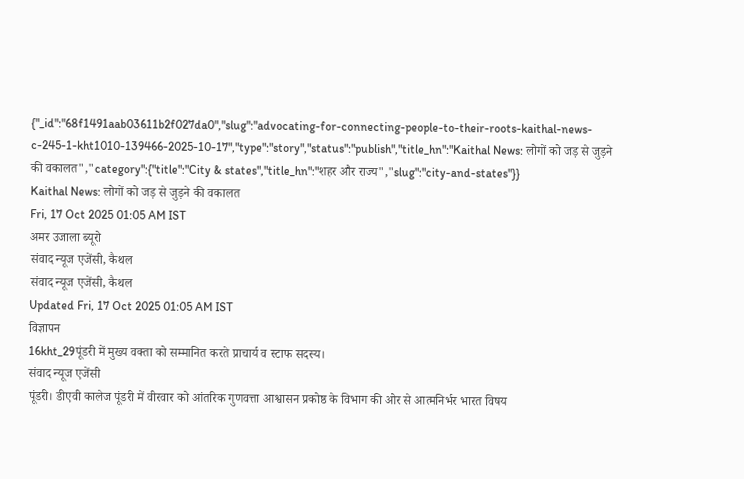{"_id":"68f1491aab03611b2f027da0","slug":"advocating-for-connecting-people-to-their-roots-kaithal-news-c-245-1-kht1010-139466-2025-10-17","type":"story","status":"publish","title_hn":"Kaithal News: लोगों को जड़ से जुड़ने की वकालत","category":{"title":"City & states","title_hn":"शहर और राज्य","slug":"city-and-states"}}
Kaithal News: लोगों को जड़ से जुड़ने की वकालत
Fri, 17 Oct 2025 01:05 AM IST
अमर उजाला ब्यूरो
संवाद न्यूज एजेंसी, कैथल
संवाद न्यूज एजेंसी, कैथल
Updated Fri, 17 Oct 2025 01:05 AM IST
विज्ञापन
16kht_29पूंडरी में मुख्य वक्ता को सम्मानित करते प्राचार्य व स्टाफ सदस्य।
संवाद न्यूज एजेंसी
पूंडरी। डीएवी कालेज पूंडरी में वीरवार को आंतरिक गुणवत्ता आश्वासन प्रकोष्ठ के विभाग की ओर से आत्मनिर्भर भारत विषय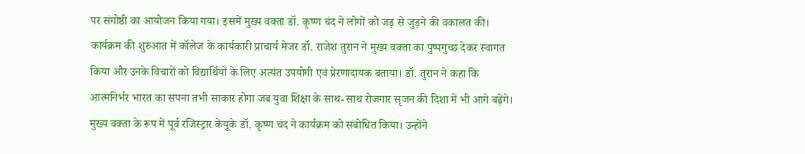पर संगोष्ठी का आयोजन किया गया। इसमें मुख्य वक्ता डॉ. कृष्ण चंद ने लोगों को जड़ से जुड़ने की वकालत की।
कार्यक्रम की शुरुआत में कॉलेज के कार्यकारी प्राचार्य मेजर डॉ. राजेश तुरान ने मुख्य वक्ता का पुष्पगुच्छ देकर स्वागत किया और उनके विचारों को विद्यार्थियों के लिए अत्यंत उपयोगी एवं प्रेरणादायक बताया। डॉ. तुरान ने कहा कि आत्मनिर्भर भारत का सपना तभी साकार होगा जब युवा शिक्षा के साथ-साथ रोजगार सृजन की दिशा में भी आगे बढ़ेंगे।
मुख्य वक्ता के रूप में पूर्व रजिस्ट्रार केयूके डॉ. कृष्ण चंद ने कार्यक्रम को संबोधित किया। उन्होंने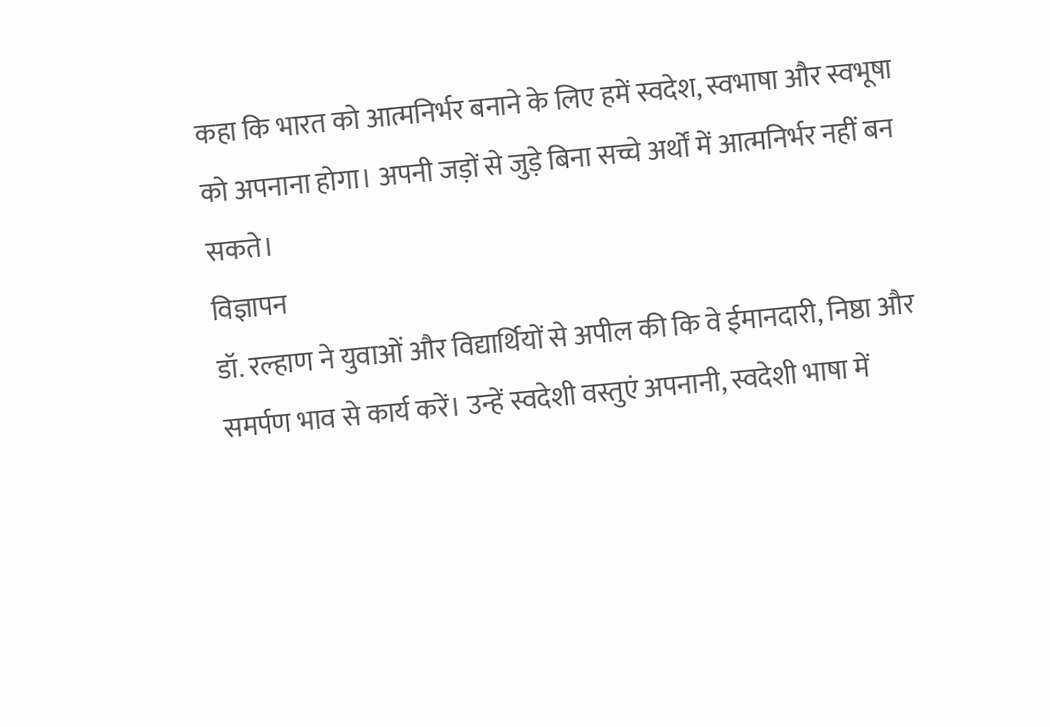कहा कि भारत को आत्मनिर्भर बनाने के लिए हमें स्वदेश, स्वभाषा और स्वभूषा को अपनाना होगा। अपनी जड़ों से जुड़े बिना सच्चे अर्थों में आत्मनिर्भर नहीं बन सकते।
विज्ञापन
डॉ. रल्हाण ने युवाओं और विद्यार्थियों से अपील की कि वे ईमानदारी, निष्ठा और समर्पण भाव से कार्य करें। उन्हें स्वदेशी वस्तुएं अपनानी, स्वदेशी भाषा में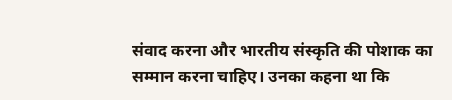संवाद करना और भारतीय संस्कृति की पोशाक का सम्मान करना चाहिए। उनका कहना था कि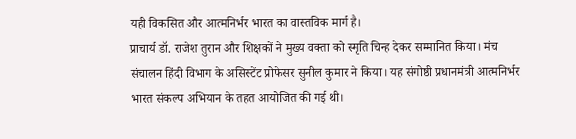यही विकसित और आत्मनिर्भर भारत का वास्तविक मार्ग है।
प्राचार्य डॉ. राजेश तुरान और शिक्षकों ने मुख्य वक्ता को स्मृति चिन्ह देकर सम्मानित किया। मंच संचालन हिंदी विभाग के असिस्टेंट प्रोफेसर सुनील कुमार ने किया। यह संगोष्ठी प्रधानमंत्री आत्मनिर्भर भारत संकल्प अभियान के तहत आयोजित की गई थी।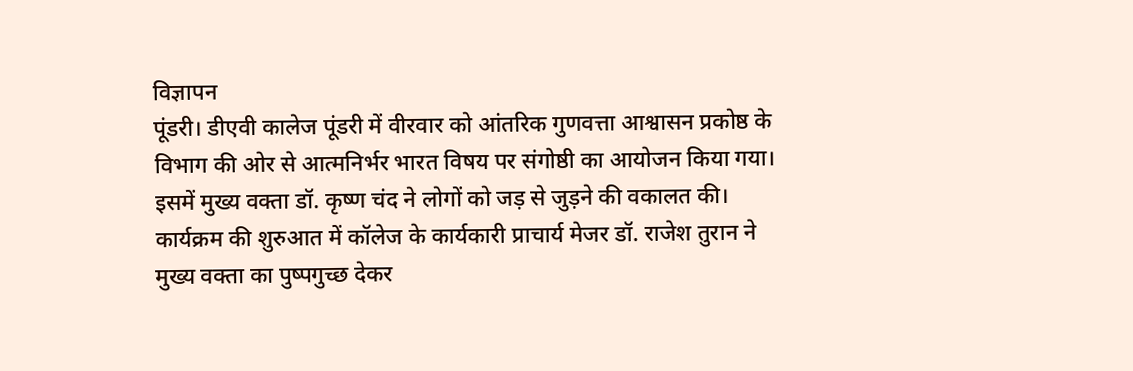विज्ञापन
पूंडरी। डीएवी कालेज पूंडरी में वीरवार को आंतरिक गुणवत्ता आश्वासन प्रकोष्ठ के विभाग की ओर से आत्मनिर्भर भारत विषय पर संगोष्ठी का आयोजन किया गया। इसमें मुख्य वक्ता डॉ. कृष्ण चंद ने लोगों को जड़ से जुड़ने की वकालत की।
कार्यक्रम की शुरुआत में कॉलेज के कार्यकारी प्राचार्य मेजर डॉ. राजेश तुरान ने मुख्य वक्ता का पुष्पगुच्छ देकर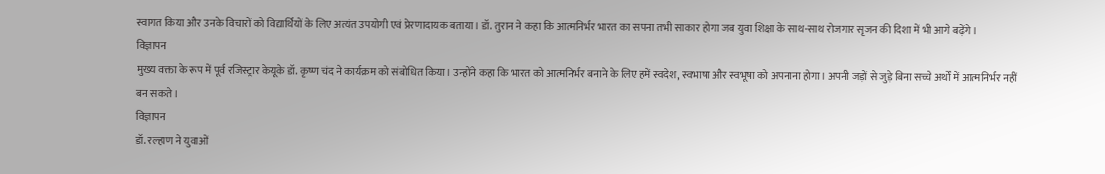स्वागत किया और उनके विचारों को विद्यार्थियों के लिए अत्यंत उपयोगी एवं प्रेरणादायक बताया। डॉ. तुरान ने कहा कि आत्मनिर्भर भारत का सपना तभी साकार होगा जब युवा शिक्षा के साथ-साथ रोजगार सृजन की दिशा में भी आगे बढ़ेंगे।
विज्ञापन
मुख्य वक्ता के रूप में पूर्व रजिस्ट्रार केयूके डॉ. कृष्ण चंद ने कार्यक्रम को संबोधित किया। उन्होंने कहा कि भारत को आत्मनिर्भर बनाने के लिए हमें स्वदेश, स्वभाषा और स्वभूषा को अपनाना होगा। अपनी जड़ों से जुड़े बिना सच्चे अर्थों में आत्मनिर्भर नहीं बन सकते।
विज्ञापन
डॉ. रल्हाण ने युवाओं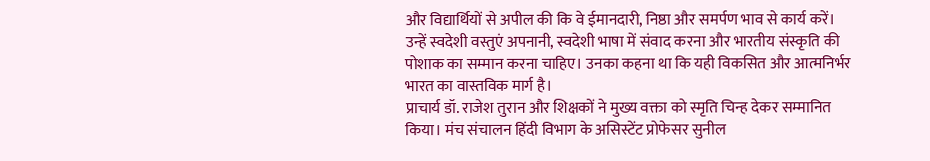और विद्यार्थियों से अपील की कि वे ईमानदारी, निष्ठा और समर्पण भाव से कार्य करें। उन्हें स्वदेशी वस्तुएं अपनानी, स्वदेशी भाषा में संवाद करना और भारतीय संस्कृति की पोशाक का सम्मान करना चाहिए। उनका कहना था कि यही विकसित और आत्मनिर्भर भारत का वास्तविक मार्ग है।
प्राचार्य डॉ. राजेश तुरान और शिक्षकों ने मुख्य वक्ता को स्मृति चिन्ह देकर सम्मानित किया। मंच संचालन हिंदी विभाग के असिस्टेंट प्रोफेसर सुनील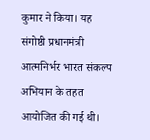कुमार ने किया। यह संगोष्ठी प्रधानमंत्री आत्मनिर्भर भारत संकल्प अभियान के तहत आयोजित की गई थी।